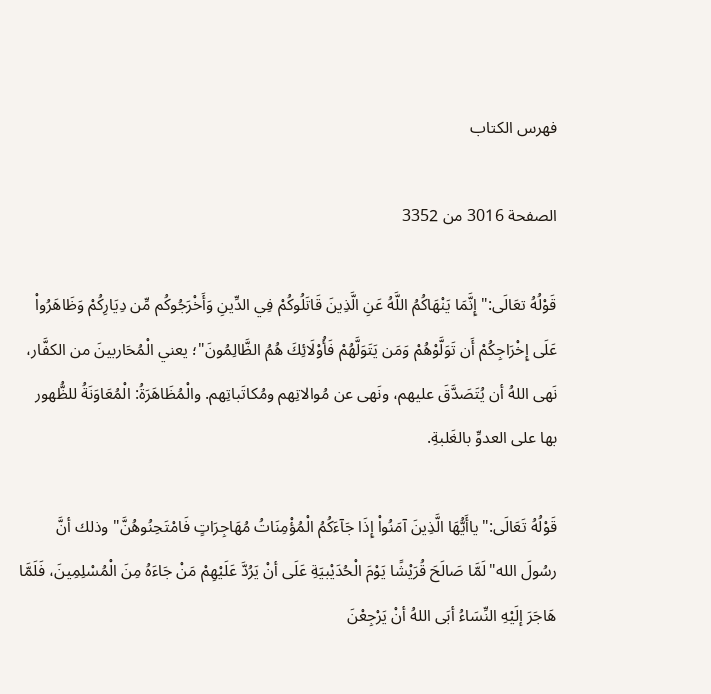فهرس الكتاب

الصفحة 3016 من 3352

قَوْلُهُ تعَالَى:"إِنَّمَا يَنْهَاكُمُ اللَّهُ عَنِ الَّذِينَ قَاتَلُوكُمْ فِي الدِّينِ وَأَخْرَجُوكُم مِّن دِيَارِكُمْ وَظَاهَرُواْ عَلَى إِخْرَاجِكُمْ أَن تَوَلَّوْهُمْ وَمَن يَتَوَلَّهُمْ فَأُوْلَائِكَ هُمُ الظَّالِمُونَ"؛ يعني الْمُحَاربينَ من الكفَّار، نَهى اللهُ أن يُتَصَدَّقَ عليهم، ونَهى عن مُوالاتِهم ومُكاتَباتِهم. والْمُظَاهَرَةُ: الْمُعَاوَنَةُ للظُّهور بها على العدوِّ بالغَلبةِ.

قَوْلُهُ تَعَالَى:"ياأَيُّهَا الَّذِينَ آمَنُواْ إِذَا جَآءَكُمُ الْمُؤْمِنَاتُ مُهَاجِرَاتٍ فَامْتَحِنُوهُنَّ"وذلك أنَّ رسُولَ الله"لَمَّا صَالَحَ قُرَيْشًا يَوْمَ الْحُدَيْبيَةِ عَلَى أنْ يَرُدَّ عَلَيْهِمْ مَنْ جَاءَهُ مِنَ الْمُسْلِمِينَ، فَلَمَّا هَاجَرَ إلَيْهِ النِّسَاءُ أبَى اللهُ أنْ يَرْجِعْنَ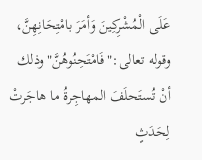عَلَى الْمُشْرِكِينَ وَأمَرَ بامْتِحَانِهِنَّ، وقوله تعالى:"فَامْتَحِنُوهُنَّ"وذلك أنْ تُستَحلَفَ المهاجِرةُ ما هاجَرتْ لِحَدَثٍ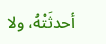أحدثَتْهُ، ولا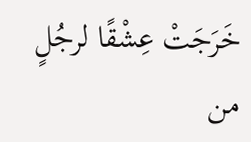خَرَجَتْ عِشْقًا لرجُلٍ من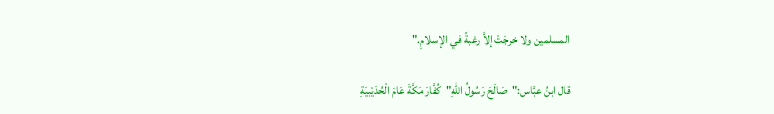المسلمين ولا خرجَتْ إلاَّ رغبةً في الإسلامِ."

قال ابنُ عبَّاس:"صَالَحَ رَسُولُ اللهِ"كُفَّارَ مَكَّةَ عَامَ الْحُدَيْبيَةِ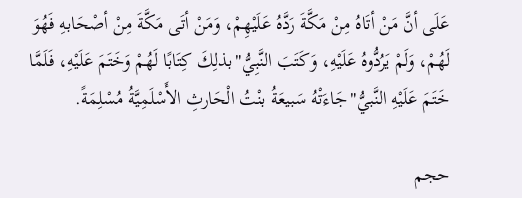عَلَى أنَّ مَنْ أتَاهُ مِنْ مَكَّةَ رَدَّهُ عَلَيْهِمْ، وَمَنْ أتَى مَكَّةَ مِنْ أصْحَابهِ فَهُوَ لَهُمْ، وَلَمْ يَرُدُّوهُ عَلَيْهِ، وَكَتَبَ النَّبِيُّ"بذلِكَ كِتَابًا لَهُمْ وَخَتَمَ عَلَيْهِ، فَلَمَّا خَتَمَ عَلَيْهِ النَّبيُّ"جَاءَتْهُ سَبيعَةُ بنْتُ الْحَارثِ الأَسْلَمِيَّةُ مُسْلِمَةً.

حجم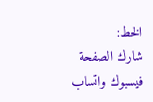الخط:
شارك الصفحة
فيسبوك واتساب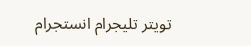تويتر تليجرام انستجرام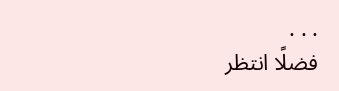. . .
فضلًا انتظر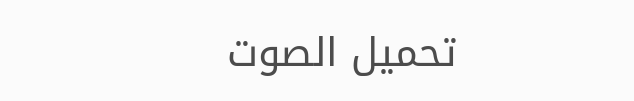تحميل الصوت